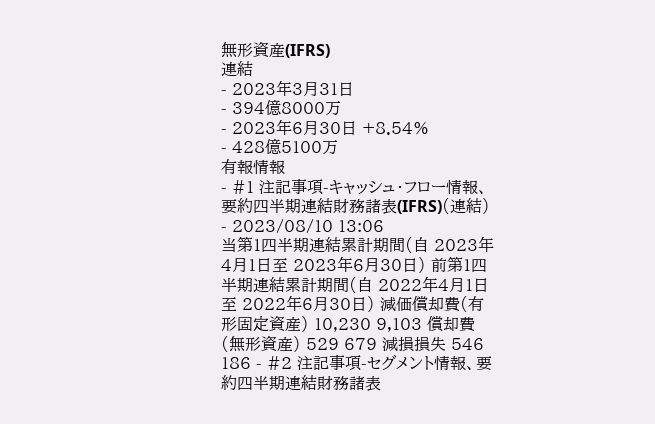無形資産(IFRS)
連結
- 2023年3月31日
- 394億8000万
- 2023年6月30日 +8.54%
- 428億5100万
有報情報
- #1 注記事項-キャッシュ・フロー情報、要約四半期連結財務諸表(IFRS)(連結)
- 2023/08/10 13:06
当第1四半期連結累計期間(自 2023年4月1日至 2023年6月30日) 前第1四半期連結累計期間(自 2022年4月1日至 2022年6月30日) 減価償却費(有形固定資産) 10,230 9,103 償却費(無形資産) 529 679 減損損失 546 186 - #2 注記事項-セグメント情報、要約四半期連結財務諸表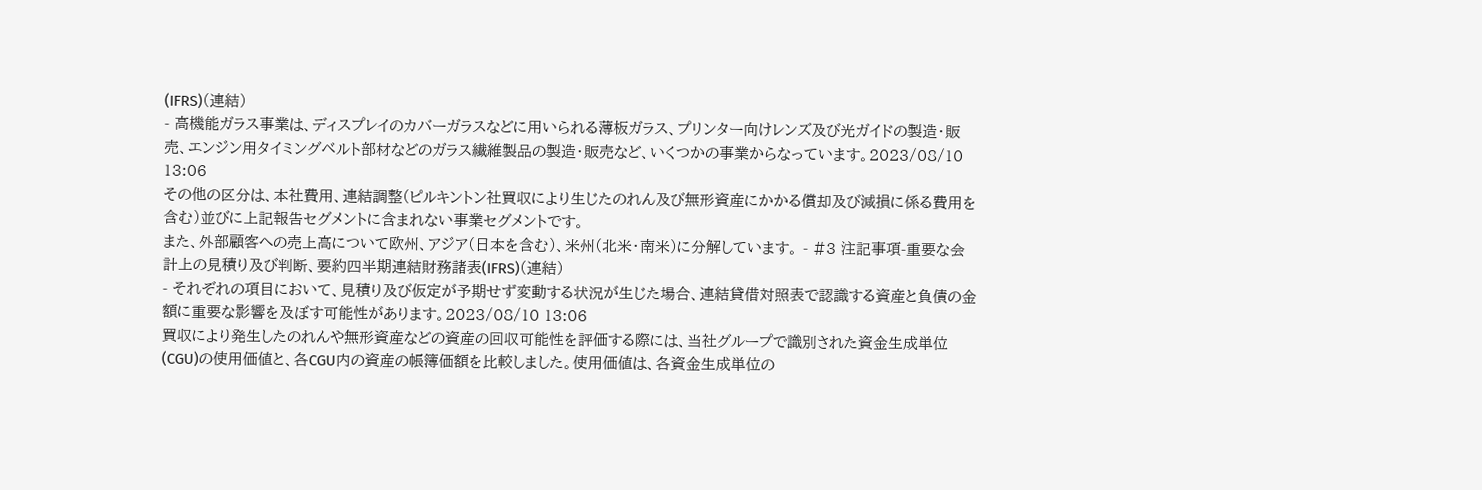(IFRS)(連結)
- 高機能ガラス事業は、ディスプレイのカバーガラスなどに用いられる薄板ガラス、プリンター向けレンズ及び光ガイドの製造・販売、エンジン用タイミングベルト部材などのガラス繊維製品の製造・販売など、いくつかの事業からなっています。2023/08/10 13:06
その他の区分は、本社費用、連結調整(ピルキントン社買収により生じたのれん及び無形資産にかかる償却及び減損に係る費用を含む)並びに上記報告セグメントに含まれない事業セグメントです。
また、外部顧客への売上高について欧州、アジア(日本を含む)、米州(北米・南米)に分解しています。 - #3 注記事項-重要な会計上の見積り及び判断、要約四半期連結財務諸表(IFRS)(連結)
- それぞれの項目において、見積り及び仮定が予期せず変動する状況が生じた場合、連結貸借対照表で認識する資産と負債の金額に重要な影響を及ぼす可能性があります。2023/08/10 13:06
買収により発生したのれんや無形資産などの資産の回収可能性を評価する際には、当社グループで識別された資金生成単位(CGU)の使用価値と、各CGU内の資産の帳簿価額を比較しました。使用価値は、各資金生成単位の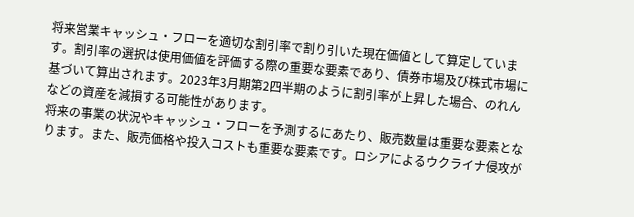将来営業キャッシュ・フローを適切な割引率で割り引いた現在価値として算定しています。割引率の選択は使用価値を評価する際の重要な要素であり、債券市場及び株式市場に基づいて算出されます。2023年3月期第2四半期のように割引率が上昇した場合、のれんなどの資産を減損する可能性があります。
将来の事業の状況やキャッシュ・フローを予測するにあたり、販売数量は重要な要素となります。また、販売価格や投入コストも重要な要素です。ロシアによるウクライナ侵攻が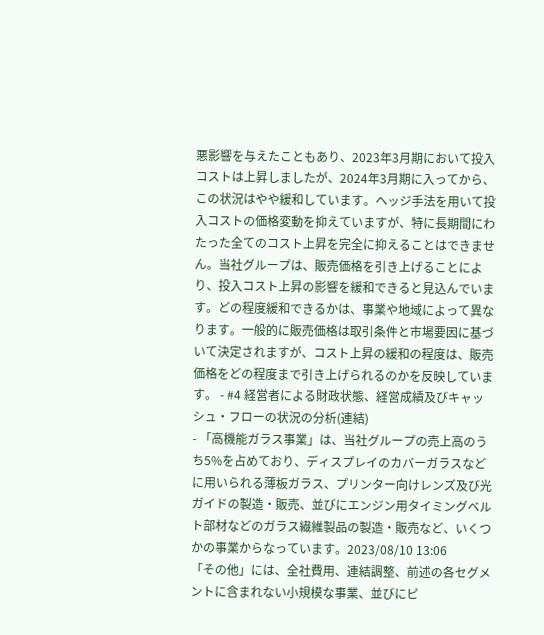悪影響を与えたこともあり、2023年3月期において投入コストは上昇しましたが、2024年3月期に入ってから、この状況はやや緩和しています。ヘッジ手法を用いて投入コストの価格変動を抑えていますが、特に長期間にわたった全てのコスト上昇を完全に抑えることはできません。当社グループは、販売価格を引き上げることにより、投入コスト上昇の影響を緩和できると見込んでいます。どの程度緩和できるかは、事業や地域によって異なります。一般的に販売価格は取引条件と市場要因に基づいて決定されますが、コスト上昇の緩和の程度は、販売価格をどの程度まで引き上げられるのかを反映しています。 - #4 経営者による財政状態、経営成績及びキャッシュ・フローの状況の分析(連結)
- 「高機能ガラス事業」は、当社グループの売上高のうち5%を占めており、ディスプレイのカバーガラスなどに用いられる薄板ガラス、プリンター向けレンズ及び光ガイドの製造・販売、並びにエンジン用タイミングベルト部材などのガラス繊維製品の製造・販売など、いくつかの事業からなっています。2023/08/10 13:06
「その他」には、全社費用、連結調整、前述の各セグメントに含まれない小規模な事業、並びにピ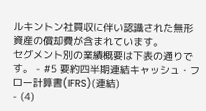ルキントン社買収に伴い認識された無形資産の償却費が含まれています。
セグメント別の業績概要は下表の通りです。 - #5 要約四半期連結キャッシュ・フロー計算書(IFRS)(連結)
- (4)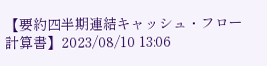【要約四半期連結キャッシュ・フロー計算書】2023/08/10 13:06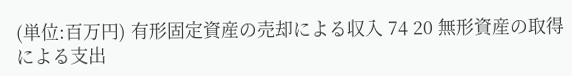(単位:百万円) 有形固定資産の売却による収入 74 20 無形資産の取得による支出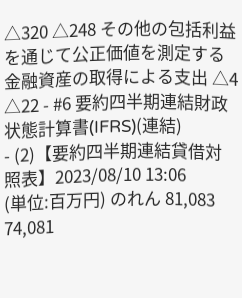△320 △248 その他の包括利益を通じて公正価値を測定する金融資産の取得による支出 △4 △22 - #6 要約四半期連結財政状態計算書(IFRS)(連結)
- (2)【要約四半期連結貸借対照表】2023/08/10 13:06
(単位:百万円) のれん 81,083 74,081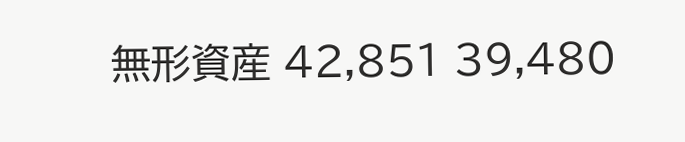無形資産 42,851 39,480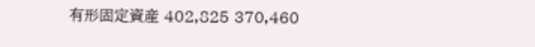有形固定資産 402,825 370,460